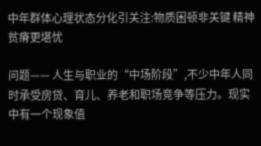中年群体心理状态分化引关注:物质困顿非关键 精神贫瘠更堪忧

问题—— 人生与职业的“中场阶段”,不少中年人同时承受房贷、育儿、养老和职场竞争等压力。现实中有一个现象值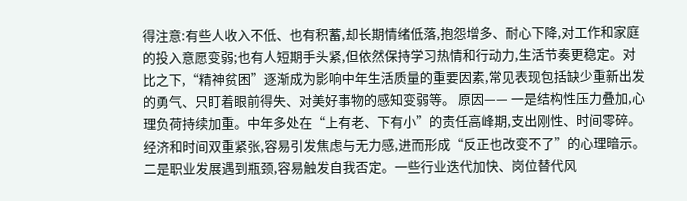得注意:有些人收入不低、也有积蓄,却长期情绪低落,抱怨增多、耐心下降,对工作和家庭的投入意愿变弱;也有人短期手头紧,但依然保持学习热情和行动力,生活节奏更稳定。对比之下,“精神贫困”逐渐成为影响中年生活质量的重要因素,常见表现包括缺少重新出发的勇气、只盯着眼前得失、对美好事物的感知变弱等。 原因—— 一是结构性压力叠加,心理负荷持续加重。中年多处在“上有老、下有小”的责任高峰期,支出刚性、时间零碎。经济和时间双重紧张,容易引发焦虑与无力感,进而形成“反正也改变不了”的心理暗示。 二是职业发展遇到瓶颈,容易触发自我否定。一些行业迭代加快、岗位替代风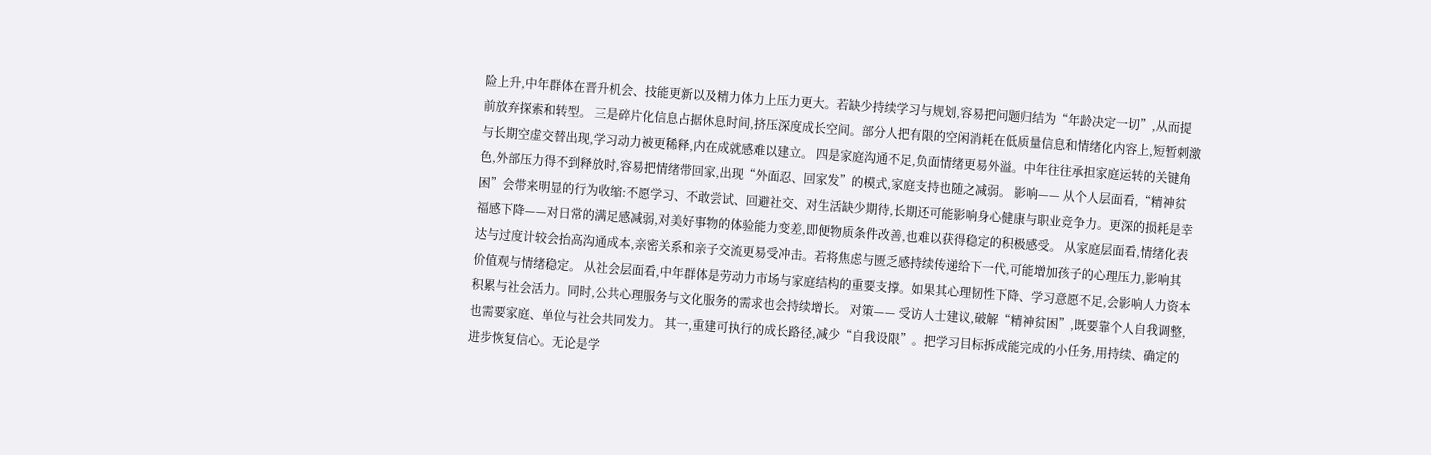险上升,中年群体在晋升机会、技能更新以及精力体力上压力更大。若缺少持续学习与规划,容易把问题归结为“年龄决定一切”,从而提前放弃探索和转型。 三是碎片化信息占据休息时间,挤压深度成长空间。部分人把有限的空闲消耗在低质量信息和情绪化内容上,短暂刺激与长期空虚交替出现,学习动力被更稀释,内在成就感难以建立。 四是家庭沟通不足,负面情绪更易外溢。中年往往承担家庭运转的关键角色,外部压力得不到释放时,容易把情绪带回家,出现“外面忍、回家发”的模式,家庭支持也随之减弱。 影响—— 从个人层面看,“精神贫困”会带来明显的行为收缩:不愿学习、不敢尝试、回避社交、对生活缺少期待,长期还可能影响身心健康与职业竞争力。更深的损耗是幸福感下降——对日常的满足感减弱,对美好事物的体验能力变差,即便物质条件改善,也难以获得稳定的积极感受。 从家庭层面看,情绪化表达与过度计较会抬高沟通成本,亲密关系和亲子交流更易受冲击。若将焦虑与匮乏感持续传递给下一代,可能增加孩子的心理压力,影响其价值观与情绪稳定。 从社会层面看,中年群体是劳动力市场与家庭结构的重要支撑。如果其心理韧性下降、学习意愿不足,会影响人力资本积累与社会活力。同时,公共心理服务与文化服务的需求也会持续增长。 对策—— 受访人士建议,破解“精神贫困”,既要靠个人自我调整,也需要家庭、单位与社会共同发力。 其一,重建可执行的成长路径,减少“自我设限”。把学习目标拆成能完成的小任务,用持续、确定的进步恢复信心。无论是学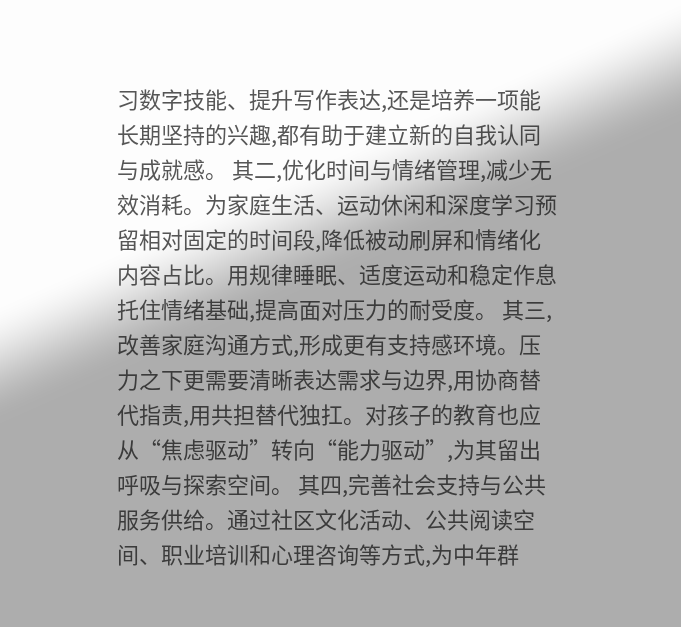习数字技能、提升写作表达,还是培养一项能长期坚持的兴趣,都有助于建立新的自我认同与成就感。 其二,优化时间与情绪管理,减少无效消耗。为家庭生活、运动休闲和深度学习预留相对固定的时间段,降低被动刷屏和情绪化内容占比。用规律睡眠、适度运动和稳定作息托住情绪基础,提高面对压力的耐受度。 其三,改善家庭沟通方式,形成更有支持感环境。压力之下更需要清晰表达需求与边界,用协商替代指责,用共担替代独扛。对孩子的教育也应从“焦虑驱动”转向“能力驱动”,为其留出呼吸与探索空间。 其四,完善社会支持与公共服务供给。通过社区文化活动、公共阅读空间、职业培训和心理咨询等方式,为中年群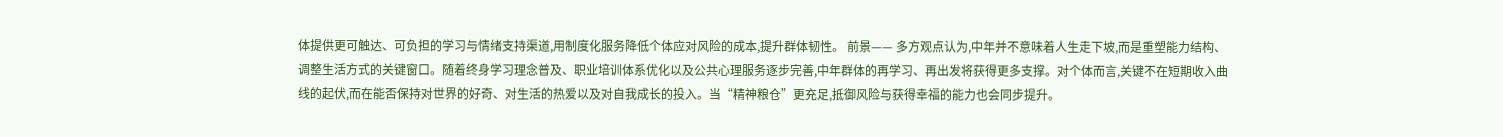体提供更可触达、可负担的学习与情绪支持渠道,用制度化服务降低个体应对风险的成本,提升群体韧性。 前景—— 多方观点认为,中年并不意味着人生走下坡,而是重塑能力结构、调整生活方式的关键窗口。随着终身学习理念普及、职业培训体系优化以及公共心理服务逐步完善,中年群体的再学习、再出发将获得更多支撑。对个体而言,关键不在短期收入曲线的起伏,而在能否保持对世界的好奇、对生活的热爱以及对自我成长的投入。当“精神粮仓”更充足,抵御风险与获得幸福的能力也会同步提升。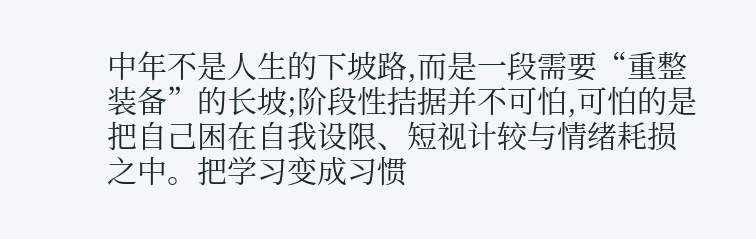中年不是人生的下坡路,而是一段需要“重整装备”的长坡;阶段性拮据并不可怕,可怕的是把自己困在自我设限、短视计较与情绪耗损之中。把学习变成习惯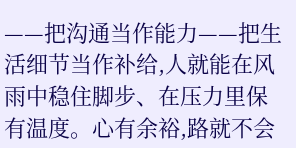——把沟通当作能力——把生活细节当作补给,人就能在风雨中稳住脚步、在压力里保有温度。心有余裕,路就不会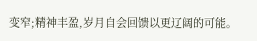变窄;精神丰盈,岁月自会回馈以更辽阔的可能。